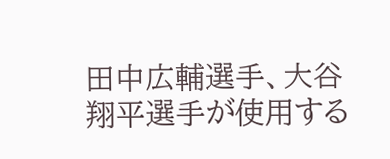田中広輔選手、大谷翔平選手が使用する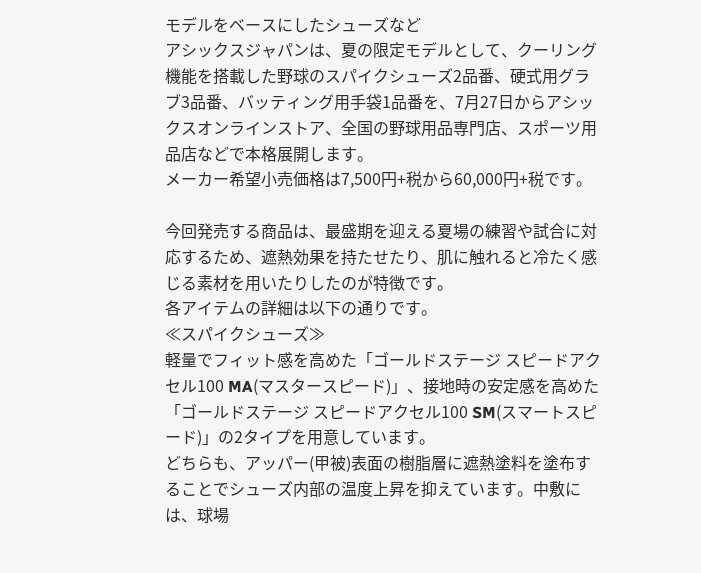モデルをベースにしたシューズなど
アシックスジャパンは、夏の限定モデルとして、クーリング機能を搭載した野球のスパイクシューズ2品番、硬式用グラブ3品番、バッティング用手袋1品番を、7月27日からアシックスオンラインストア、全国の野球用品専門店、スポーツ用品店などで本格展開します。
メーカー希望小売価格は7,500円+税から60,000円+税です。

今回発売する商品は、最盛期を迎える夏場の練習や試合に対応するため、遮熱効果を持たせたり、肌に触れると冷たく感じる素材を用いたりしたのが特徴です。
各アイテムの詳細は以下の通りです。
≪スパイクシューズ≫
軽量でフィット感を高めた「ゴールドステージ スピードアクセル100 MA(マスタースピード)」、接地時の安定感を高めた「ゴールドステージ スピードアクセル100 SM(スマートスピード)」の2タイプを用意しています。
どちらも、アッパー(甲被)表面の樹脂層に遮熱塗料を塗布することでシューズ内部の温度上昇を抑えています。中敷には、球場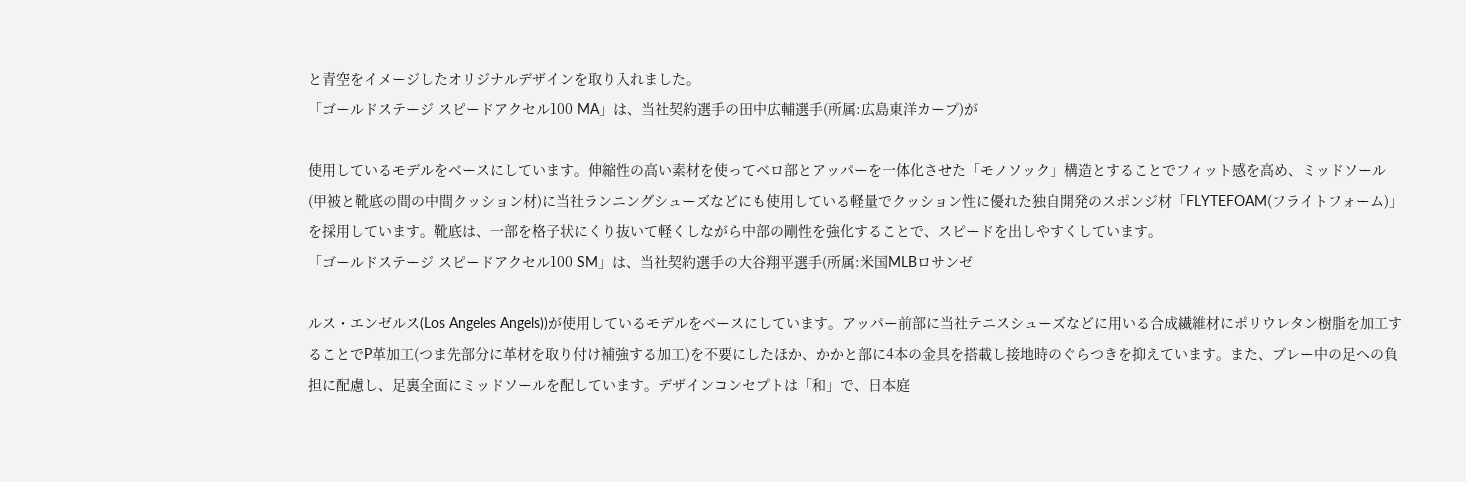と青空をイメージしたオリジナルデザインを取り入れました。
「ゴールドステージ スピードアクセル100 MA」は、当社契約選手の田中広輔選手(所属:広島東洋カープ)が

使用しているモデルをベースにしています。伸縮性の高い素材を使ってベロ部とアッパーを一体化させた「モノソック」構造とすることでフィット感を高め、ミッドソール(甲被と靴底の間の中間クッション材)に当社ランニングシューズなどにも使用している軽量でクッション性に優れた独自開発のスポンジ材「FLYTEFOAM(フライトフォーム)」を採用しています。靴底は、一部を格子状にくり抜いて軽くしながら中部の剛性を強化することで、スピードを出しやすくしています。
「ゴールドステージ スピードアクセル100 SM」は、当社契約選手の大谷翔平選手(所属:米国MLBロサンゼ

ルス・エンゼルス(Los Angeles Angels))が使用しているモデルをベースにしています。アッパー前部に当社テニスシューズなどに用いる合成繊維材にポリウレタン樹脂を加工することでP革加工(つま先部分に革材を取り付け補強する加工)を不要にしたほか、かかと部に4本の金具を搭載し接地時のぐらつきを抑えています。また、プレー中の足への負担に配慮し、足裏全面にミッドソールを配しています。デザインコンセプトは「和」で、日本庭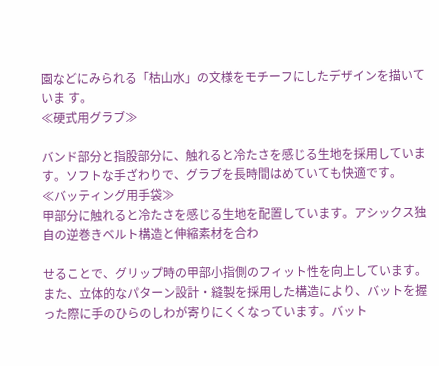園などにみられる「枯山水」の文様をモチーフにしたデザインを描いていま す。
≪硬式用グラブ≫

バンド部分と指股部分に、触れると冷たさを感じる生地を採用しています。ソフトな手ざわりで、グラブを長時間はめていても快適です。
≪バッティング用手袋≫
甲部分に触れると冷たさを感じる生地を配置しています。アシックス独自の逆巻きベルト構造と伸縮素材を合わ

せることで、グリップ時の甲部小指側のフィット性を向上しています。また、立体的なパターン設計・縫製を採用した構造により、バットを握った際に手のひらのしわが寄りにくくなっています。バット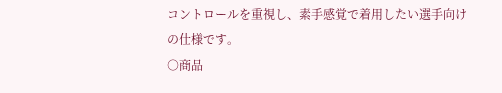コントロールを重視し、素手感覚で着用したい選手向けの仕様です。
○商品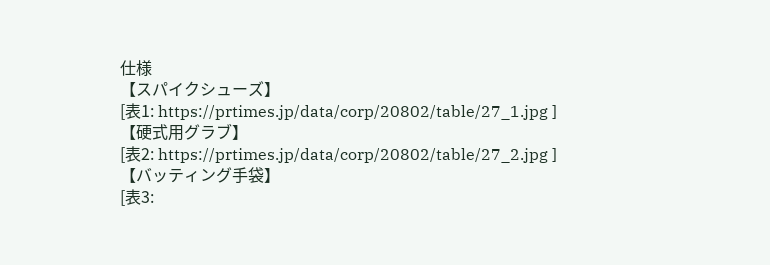仕様
【スパイクシューズ】
[表1: https://prtimes.jp/data/corp/20802/table/27_1.jpg ]
【硬式用グラブ】
[表2: https://prtimes.jp/data/corp/20802/table/27_2.jpg ]
【バッティング手袋】
[表3: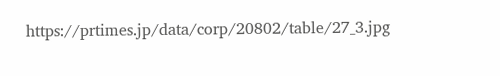https://prtimes.jp/data/corp/20802/table/27_3.jpg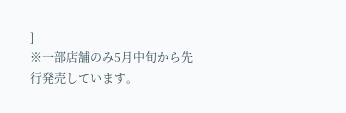]
※一部店舗のみ5月中旬から先行発売しています。